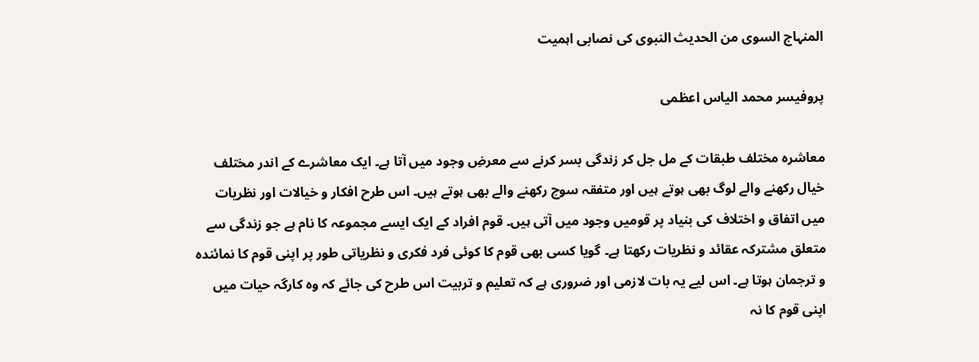المنہاج السوی من الحدیث النبوی کی نصابی اہمیت

پروفیسر محمد الیاس اعظمی

معاشرہ مختلف طبقات کے مل جل کر زندگی بسر کرنے سے معرضِ وجود میں آتا ہے۔ ایک معاشرے کے اندر مختلف خیال رکھنے والے لوگ بھی ہوتے ہیں اور متفقہ سوچ رکھنے والے بھی ہوتے ہیں۔ اس طرح افکار و خیالات اور نظریات میں اتفاق و اختلاف کی بنیاد پر قومیں وجود میں آتی ہیں۔ قوم افراد کے ایک ایسے مجموعہ کا نام ہے جو زندگی سے متعلق مشترکہ عقائد و نظریات رکھتا ہے۔ گویا کسی بھی قوم کا کوئی فرد فکری و نظریاتی طور پر اپنی قوم کا نمائندہ و ترجمان ہوتا ہے۔ اس لیے یہ بات لازمی اور ضروری ہے کہ تعلیم و تربیت اس طرح کی جائے کہ وہ کارگہ حیات میں اپنی قوم کا نہ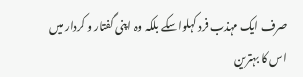صرف ایک مہذب فرد کہلواسکے بلکہ وہ اپنی گفتار و کردار میں اس کا بہترین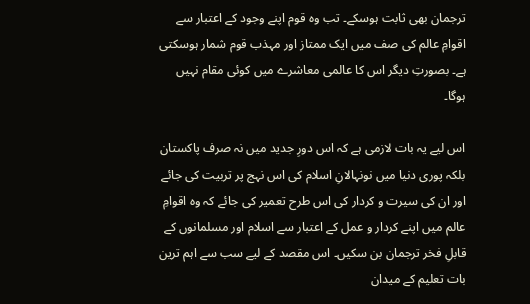ترجمان بھی ثابت ہوسکے۔ تب وہ قوم اپنے وجود کے اعتبار سے اقوامِ عالم کی صف میں ایک ممتاز اور مہذب قوم شمار ہوسکتی ہے۔ بصورتِ دیگر اس کا عالمی معاشرے میں کوئی مقام نہیں ہوگا۔

اس لیے یہ بات لازمی ہے کہ اس دورِ جدید میں نہ صرف پاکستان بلکہ پوری دنیا میں نونہالانِ اسلام کی اس نہج پر تربیت کی جائے اور ان کی سیرت و کردار کی اس طرح تعمیر کی جائے کہ وہ اقوامِ عالم میں اپنے کردار و عمل کے اعتبار سے اسلام اور مسلمانوں کے قابلِ فخر ترجمان بن سکیں۔ اس مقصد کے لیے سب سے اہم ترین بات تعلیم کے میدان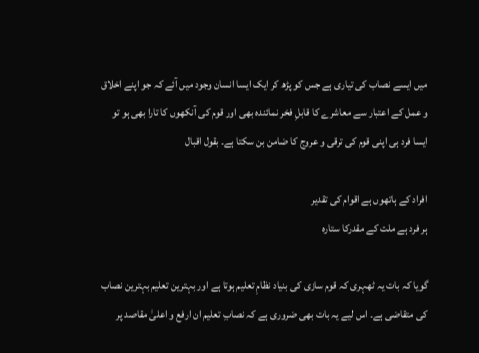میں ایسے نصاب کی تیاری ہے جس کو پڑھ کر ایک ایسا انسان وجود میں آئے کہ جو اپنے اخلاق و عمل کے اعتبار سے معاشرے کا قابلِ فخر نمائندہ بھی اور قوم کی آنکھوں کا تارا بھی ہو تو ایسا فرد ہی اپنی قوم کی ترقی و عروج کا ضامن بن سکتا ہے۔ بقول اقبال

افراد کے ہاتھوں ہے اقوام کی تقدیر
ہر فرد ہے ملت کے مقدرکا ستارہ

گویا کہ بات یہ ٹھہری کہ قوم سازی کی بنیاد نظامِ تعلیم ہوتا ہے اور بہترین تعلیم بہترین نصاب کی متقاضی ہے۔ اس لیے یہ بات بھی ضروری ہے کہ نصابِ تعلیم ان ارفع و اعلیٰ مقاصد پر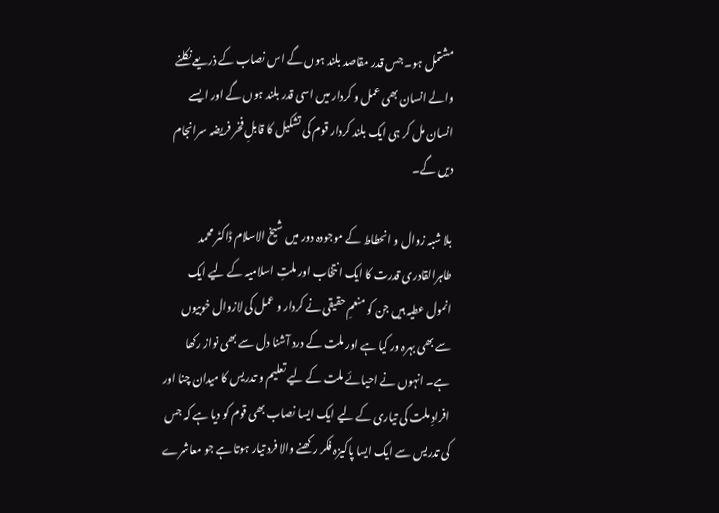مشتمل ہو۔ جس قدر مقاصد بلند ہوں گے اس نصاب کے ذریعے نکلنے والے انسان بھی عمل و کردار میں اسی قدر بلند ہوں گے اور ایسے انسان مل کر ہی ایک بلند کردار قوم کی تشکیل کا قابلِ فخر فریضہ سرانجام دیں گے۔

بلا شبہ زوال و انحطاط کے موجودہ دور میں شیخ الاسلام ڈاکٹر محمد طاہرالقادری قدرت کا ایک انتخاب اور ملتِ اسلامیہ کے لیے ایک انمول عطیہ ہیں جن کو منعمِ حقیقی نے کردار و عمل کی لازوال خوبیوں سے بھی بہرہ ور کیا ہے اور ملت کے درد آشنا دل سے بھی نواز رکھا ہے۔ انہوں نے احیائے ملت کے لیے تعلیم و تدریس کا میدان چنا اور افرادِ ملت کی تیاری کے لیے ایک ایسا نصاب بھی قوم کو دیا ہے کہ جس کی تدریس سے ایک ایسا پاکیزہ فکر رکھنے والا فرد تیار ہوتا ہے جو معاشرے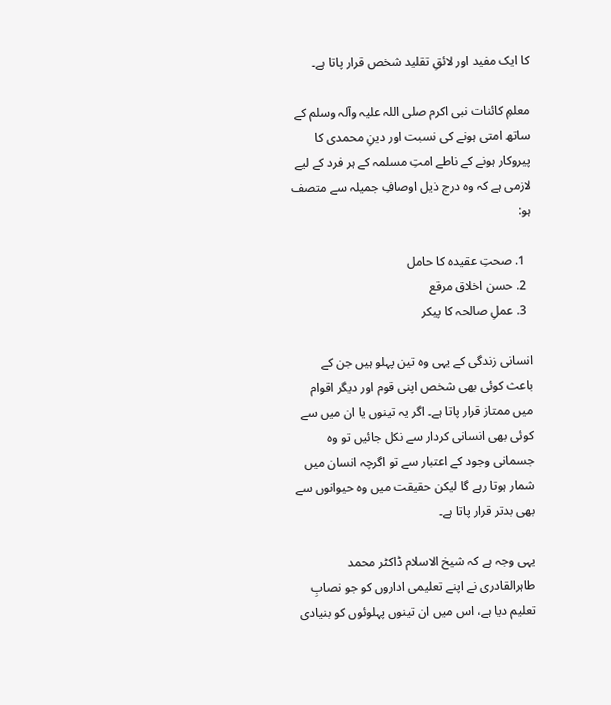کا ایک مفید اور لائقِ تقلید شخص قرار پاتا ہے۔

معلمِ کائنات نبی اکرم صلی اللہ علیہ وآلہ وسلم کے ساتھ امتی ہونے کی نسبت اور دینِ محمدی کا پیروکار ہونے کے ناطے امتِ مسلمہ کے ہر فرد کے لیے لازمی ہے کہ وہ درج ذیل اوصافِ جمیلہ سے متصف ہو:

  1. صحتِ عقیدہ کا حامل
  2. حسن اخلاق مرقع
  3. عملِ صالحہ کا پیکر

انسانی زندگی کے یہی وہ تین پہلو ہیں جن کے باعث کوئی بھی شخص اپنی قوم اور دیگر اقوام میں ممتاز قرار پاتا ہے۔ اگر یہ تینوں یا ان میں سے کوئی بھی انسانی کردار سے نکل جائیں تو وہ جسمانی وجود کے اعتبار سے تو اگرچہ انسان میں شمار ہوتا رہے گا لیکن حقیقت میں وہ حیوانوں سے بھی بدتر قرار پاتا ہے۔

یہی وجہ ہے کہ شیخ الاسلام ڈاکٹر محمد طاہرالقادری نے اپنے تعلیمی اداروں کو جو نصابِ تعلیم دیا ہے، اس میں ان تینوں پہلوئوں کو بنیادی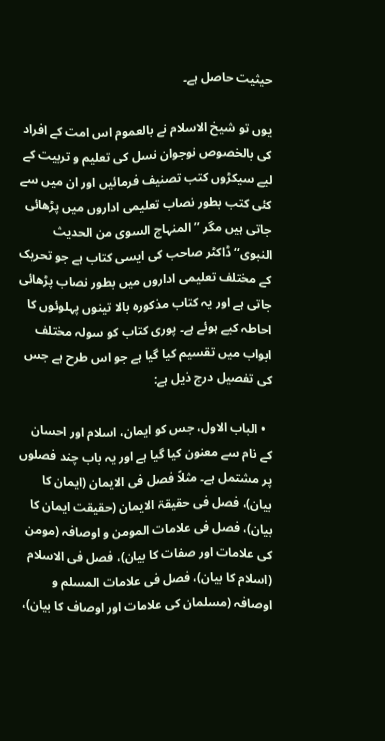حیثیت حاصل ہے۔

یوں تو شیخ الاسلام نے بالعموم اس امت کے افراد کی بالخصوص نوجوان نسل کی تعلیم و تربیت کے لیے سیکڑوں کتب تصنیف فرمائیں اور ان میں سے کئی کتب بطور نصاب تعلیمی اداروں میں پڑھائی جاتی ہیں مگر ’’المنہاج السوی من الحدیث النبوی‘‘ ڈاکٹر صاحب کی ایسی کتاب ہے جو تحریک کے مختلف تعلیمی اداروں میں بطور نصاب پڑھائی جاتی ہے اور یہ کتاب مذکورہ بالا تینوں پہلوئوں کا احاطہ کیے ہوئے ہے۔ پوری کتاب کو سولہ مختلف ابواب میں تقسیم کیا گیا ہے جو اس طرح ہے جس کی تفصیل درج ذیل ہے:

  • الباب الاول، جس کو ایمان، اسلام اور احسان کے نام سے معنون کیا گیا ہے اور یہ باب چند فصلوں پر مشتمل ہے۔ مثلاً فصل فی الایمان (ایمان کا بیان)، فصل فی حقیقۃ الایمان (حقیقت ایمان کا بیان)، فصل فی علامات المومن و اوصافہ (مومن کی علامات اور صفات کا بیان)، فصل فی الاسلام (اسلام کا بیان)، فصل فی علامات المسلم و اوصافہ (مسلمان کی علامات اور اوصاف کا بیان)،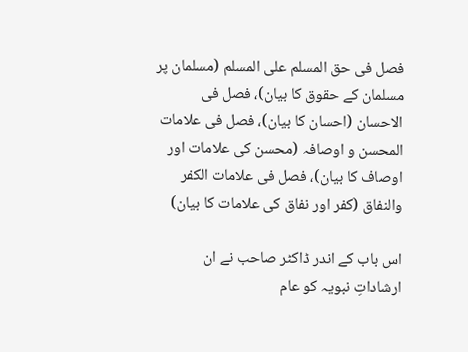فصل فی حق المسلم علی المسلم (مسلمان پر مسلمان کے حقوق کا بیان)، فصل فی الاحسان (احسان کا بیان)، فصل فی علامات المحسن و اوصافہ (محسن کی علامات اور اوصاف کا بیان)، فصل فی علامات الکفر والنفاق (کفر اور نفاق کی علامات کا بیان)

اس باب کے اندر ڈاکٹر صاحب نے ان ارشاداتِ نبویہ کو عام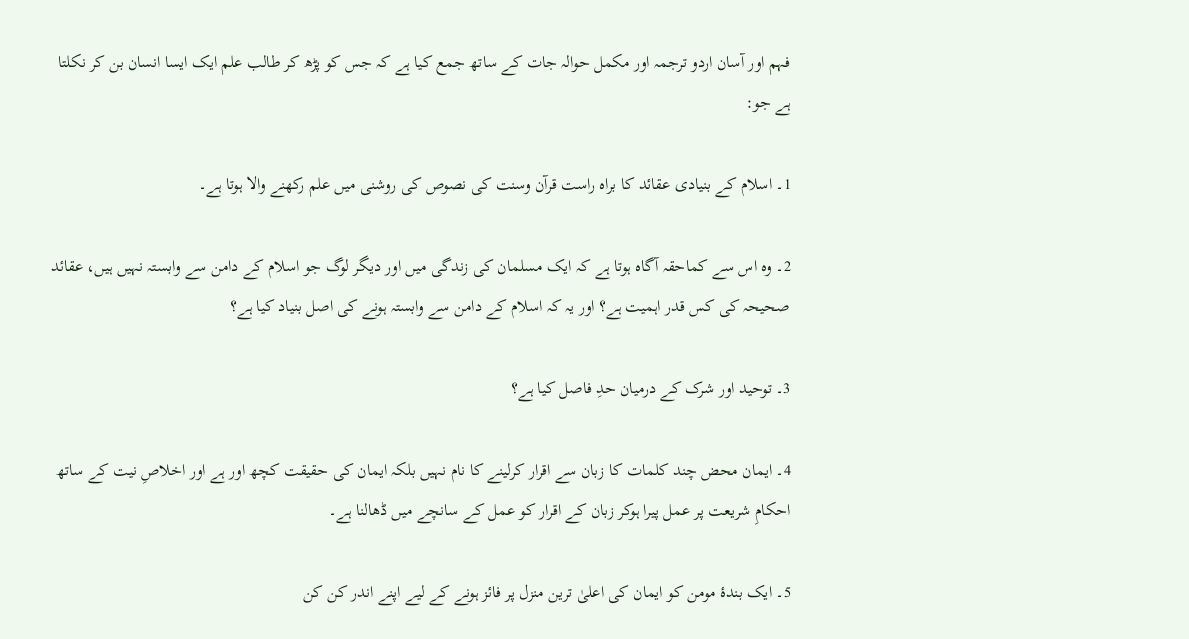فہم اور آسان اردو ترجمہ اور مکمل حوالہ جات کے ساتھ جمع کیا ہے کہ جس کو پڑھ کر طالب علم ایک ایسا انسان بن کر نکلتا ہے جو:

1۔ اسلام کے بنیادی عقائد کا براہ راست قرآن وسنت کی نصوص کی روشنی میں علم رکھنے والا ہوتا ہے۔

2۔ وہ اس سے کماحقہ آگاہ ہوتا ہے کہ ایک مسلمان کی زندگی میں اور دیگر لوگ جو اسلام کے دامن سے وابستہ نہیں ہیں، عقائد صحیحہ کی کس قدر اہمیت ہے؟ اور یہ کہ اسلام کے دامن سے وابستہ ہونے کی اصل بنیاد کیا ہے؟

3۔ توحید اور شرک کے درمیان حدِ فاصل کیا ہے؟

4۔ ایمان محض چند کلمات کا زبان سے اقرار کرلینے کا نام نہیں بلکہ ایمان کی حقیقت کچھ اور ہے اور اخلاصِ نیت کے ساتھ احکامِ شریعت پر عمل پیرا ہوکر زبان کے اقرار کو عمل کے سانچے میں ڈھالنا ہے۔

5۔ ایک بندۂ مومن کو ایمان کی اعلیٰ ترین منزل پر فائز ہونے کے لیے اپنے اندر کن کن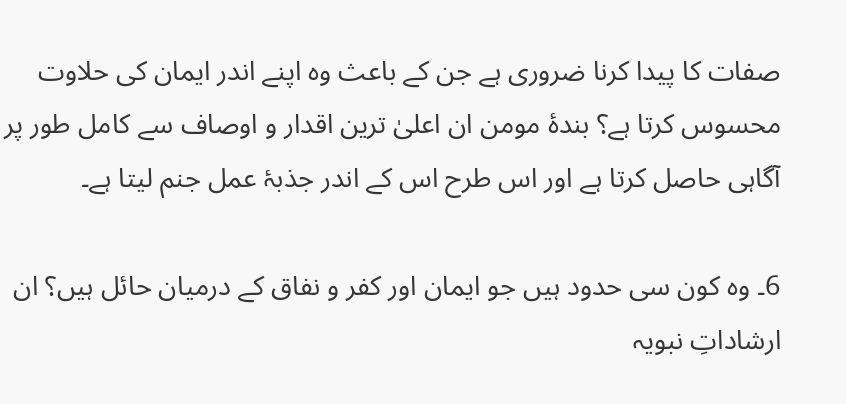صفات کا پیدا کرنا ضروری ہے جن کے باعث وہ اپنے اندر ایمان کی حلاوت محسوس کرتا ہے؟ بندۂ مومن ان اعلیٰ ترین اقدار و اوصاف سے کامل طور پر آگاہی حاصل کرتا ہے اور اس طرح اس کے اندر جذبۂ عمل جنم لیتا ہے۔

6۔ وہ کون سی حدود ہیں جو ایمان اور کفر و نفاق کے درمیان حائل ہیں؟ ان ارشاداتِ نبویہ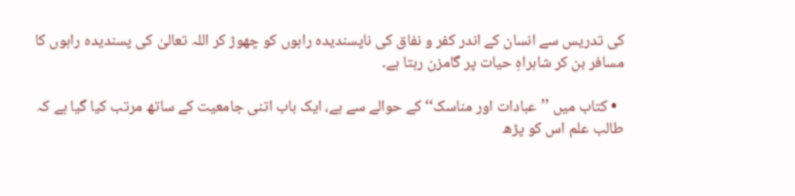کی تدریس سے انسان کے اندر کفر و نفاق کی ناپسندیدہ راہوں کو چھوڑ کر اللہ تعالیٰ کی پسندیدہ راہوں کا مسافر بن کر شاہراہِ حیات پر گامزن رہتا ہے۔

  • کتاب میں ’’عبادات اور مناسک‘‘ کے حوالے سے ہے، ایک باب اتنی جامعیت کے ساتھ مرتب کیا گیا ہے کہ طالب علم اس کو پڑھ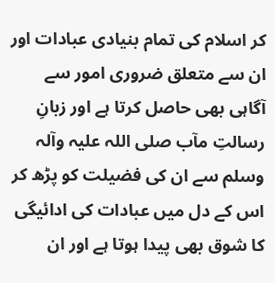کر اسلام کی تمام بنیادی عبادات اور ان سے متعلق ضروری امور سے آگاہی بھی حاصل کرتا ہے اور زبانِ رسالتِ مآب صلی اللہ علیہ وآلہ وسلم سے ان کی فضیلت کو پڑھ کر اس کے دل میں عبادات کی ادائیگی کا شوق بھی پیدا ہوتا ہے اور ان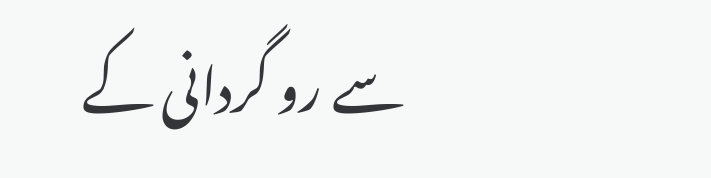سے رو گردانی کے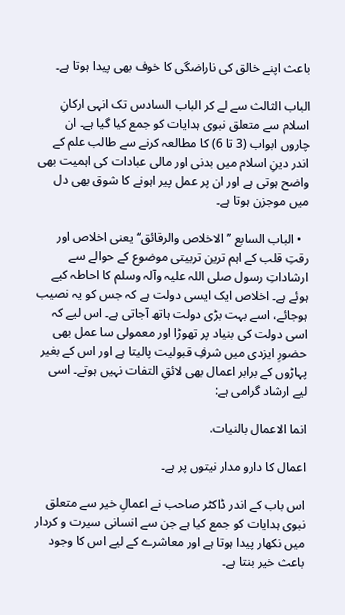باعث اپنے خالق کی ناراضگی کا خوف بھی پیدا ہوتا ہے۔

الباب الثالث سے لے کر الباب السادس تک انہی ارکانِ اسلام سے متعلق نبوی ہدایات کو جمع کیا گیا ہے۔ ان چاروں ابواب (3 تا 6) کا مطالعہ کرنے سے طالب علم کے اندر دینِ اسلام میں بدنی اور مالی عبادات کی اہمیت بھی واضح ہوتی ہے اور ان پر عمل پیر اہونے کا شوق بھی دل میں موجزن ہوتا ہے۔

  • الباب السابع ’’الاخلاص والرقائق‘‘ یعنی اخلاص اور رقتِ قلب کے اہم ترین تربیتی موضوع کے حوالے سے ارشاداتِ رسول صلی اللہ علیہ وآلہ وسلم کا احاطہ کیے ہوئے ہے۔ اخلاص ایک ایسی دولت ہے کہ جس کو یہ نصیب ہوجائے، اسے بہت بڑی دولت ہاتھ آجاتی ہے۔ اس لیے کہ اسی دولت کی بنیاد پر تھوڑا اور معمولی سا عمل بھی حضورِ ایزدی میں شرفِ قبولیت پالیتا ہے اور اس کے بغیر پہاڑوں کے برابر اعمال بھی لائقِ التفات نہیں ہوتے۔ اسی لیے ارشاد گرامی ہے:

انما الاعمال بالنیات.

اعمال کا دارو مدار نیتوں پر ہے۔

اس باب کے اندر ڈاکٹر صاحب نے اعمالِ خیر سے متعلق نبوی ہدایات کو جمع کیا ہے جن سے انسانی سیرت و کردار میں نکھار پیدا ہوتا ہے اور معاشرے کے لیے اس کا وجود باعث خیر بنتا ہے۔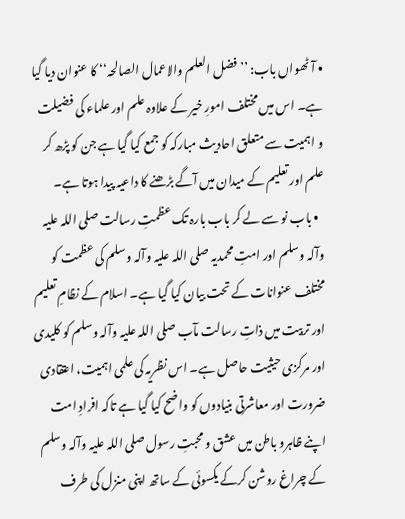• آٹھواں باب: ’’فضل العلم والاعمال الصالحہ‘‘ کا عنوان دیا گیا ہے۔ اس میں مختلف امورِ خیر کے علاوہ علم اور علماء کی فضیلت و اہمیت سے متعلق احادیث مبارکہ کو جمع کیا گیا ہے جن کو پڑھ کر علم اور تعلیم کے میدان میں آگے بڑھنے کا داعیہ پیدا ہوتا ہے۔
  • باب نو سے لے کر باب بارہ تک عظمتِ رسالت صلی اللہ علیہ وآلہ وسلم اور امتِ محمدیہ صلی اللہ علیہ وآلہ وسلم کی عظمت کو مختلف عنوانات کے تحت بیان کیا گیا ہے۔ اسلام کے نظامِ تعلیم اور تربیت میں ذاتِ رسالت مآب صلی اللہ علیہ وآلہ وسلم کو کلیدی اور مرکزی حیثیت حاصل ہے۔ اس نظریہ کی علمی اہمیت، اعتقادی ضرورت اور معاشرتی بنیادوں کو واضح کیا گیا ہے تاکہ افرادِ امت اپنے ظاہرو باطن میں عشق و محبتِ رسول صلی اللہ علیہ وآلہ وسلم کے چراغ روشن کرکے یکسوئی کے ساتھ اپنی منزل کی طرف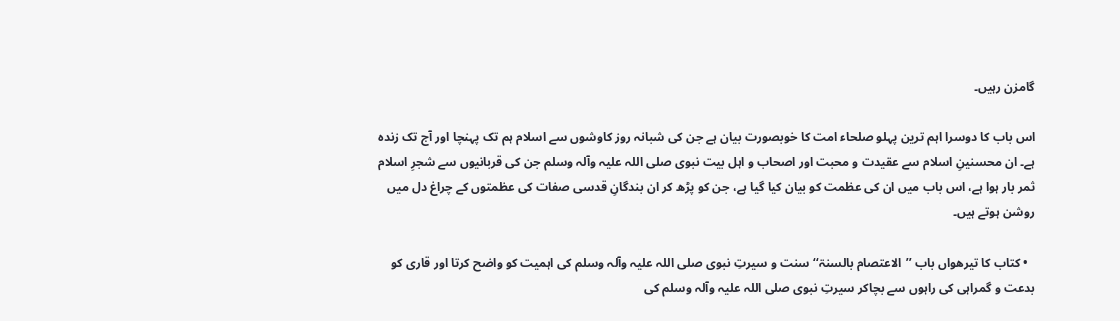گامزن رہیں۔

اس باب کا دوسرا اہم ترین پہلو صلحاء امت کا خوبصورت بیان ہے جن کی شبانہ روز کاوشوں سے اسلام ہم تک پہنچا اور آج تک زندہ ہے۔ ان محسنینِ اسلام سے عقیدت و محبت اور اصحاب و اہل بیت نبوی صلی اللہ علیہ وآلہ وسلم جن کی قربانیوں سے شجرِ اسلام ثمر بار ہوا ہے، اس باب میں ان کی عظمت کو بیان کیا گیا ہے، جن کو پڑھ کر ان بندگانِ قدسی صفات کی عظمتوں کے چراغ دل میں روشن ہوتے ہیں۔

  • کتاب کا تیرھواں باب ’’الاعتصام بالسنۃ‘‘ سنت و سیرتِ نبوی صلی اللہ علیہ وآلہ وسلم کی اہمیت کو واضح کرتا اور قاری کو بدعت و گمراہی کی راہوں سے بچاکر سیرتِ نبوی صلی اللہ علیہ وآلہ وسلم کی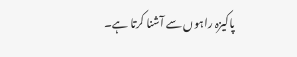پاکیزہ راہوں سے آشنا کرتا ہے۔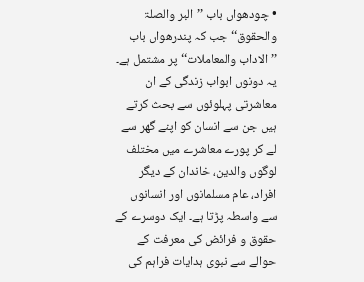• چودھواں باب ’’البر والصلۃ والحقوق‘‘ جب کہ پندرھواں باب ’’الاداب والمعاملات‘‘ پر مشتمل ہے۔ یہ دونوں ابواب زندگی کے ان معاشرتی پہلوئوں سے بحث کرتے ہیں جن سے انسان کو اپنے گھر سے لے کر پورے معاشرے میں مختلف لوگوں والدین، خاندان کے دیگر افراد، عام مسلمانوں اور انسانوں سے واسطہ پڑتا ہے۔ ایک دوسرے کے حقوق و فرائض کی معرفت کے حوالے سے نبوی ہدایات فراہم کی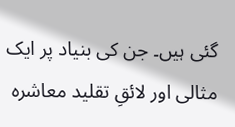گئی ہیں۔ جن کی بنیاد پر ایک مثالی اور لائقِ تقلید معاشرہ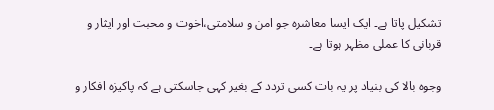تشکیل پاتا ہے۔ ایک ایسا معاشرہ جو امن و سلامتی،اخوت و محبت اور ایثار و قربانی کا عملی مظہر ہوتا ہے۔

وجوہ بالا کی بنیاد پر یہ بات کسی تردد کے بغیر کہی جاسکتی ہے کہ پاکیزہ افکار و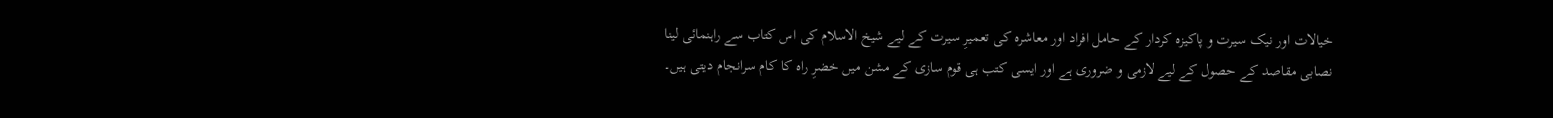خیالات اور نیک سیرت و پاکیزہ کردار کے حامل افراد اور معاشرہ کی تعمیرِ سیرت کے لیے شیخ الاسلام کی اس کتاب سے راہنمائی لینا نصابی مقاصد کے حصول کے لیے لازمی و ضروری ہے اور ایسی کتب ہی قوم سازی کے مشن میں خضرِ راہ کا کام سرانجام دیتی ہیں۔